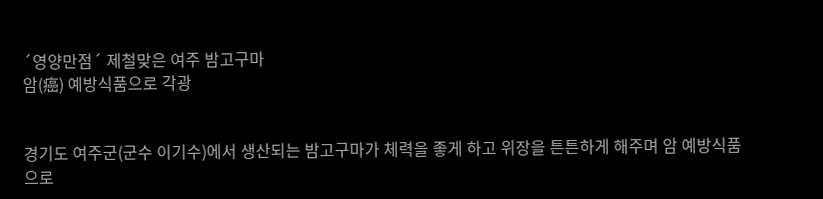´영양만점´ 제철맞은 여주 밤고구마
암(癌) 예방식품으로 각광


경기도 여주군(군수 이기수)에서 생산되는 밤고구마가 체력을 좋게 하고 위장을 튼튼하게 해주며 암 예방식품으로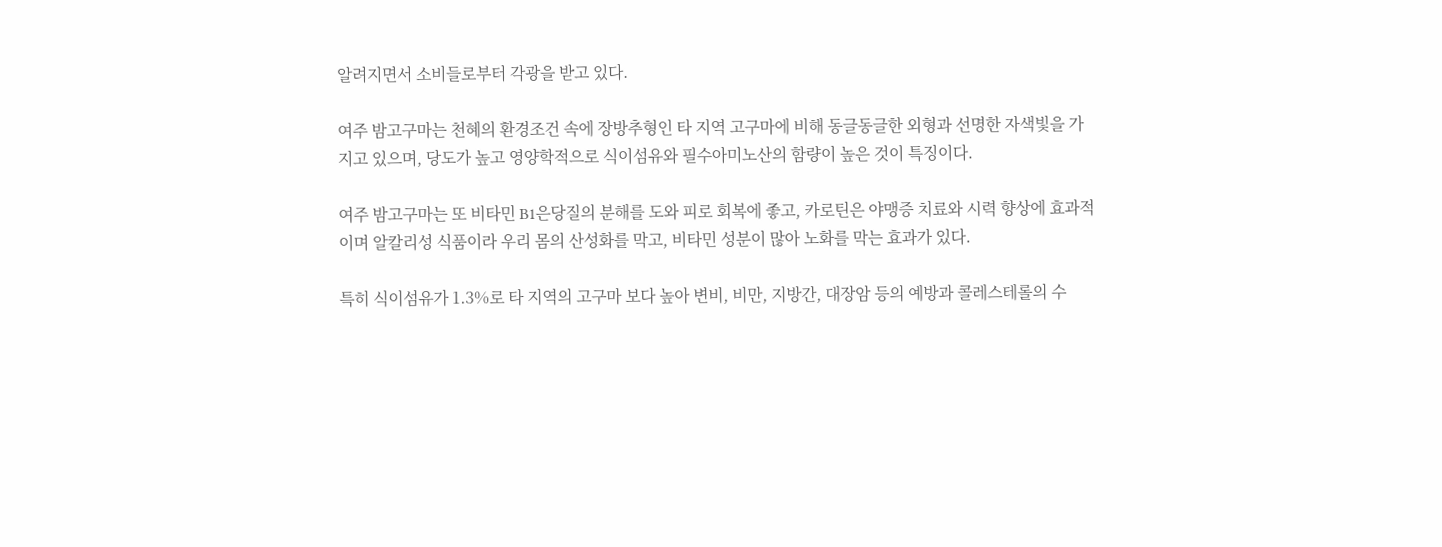알려지면서 소비들로부터 각광을 받고 있다.

여주 밤고구마는 천혜의 환경조건 속에 장방추형인 타 지역 고구마에 비해 동글동글한 외형과 선명한 자색빛을 가지고 있으며, 당도가 높고 영양학적으로 식이섬유와 필수아미노산의 함량이 높은 것이 특징이다.

여주 밤고구마는 또 비타민 B1은당질의 분해를 도와 피로 회복에 좋고, 카로틴은 야맹증 치료와 시력 향상에 효과적이며 알칼리성 식품이라 우리 몸의 산성화를 막고, 비타민 성분이 많아 노화를 막는 효과가 있다.

특히 식이섬유가 1.3%로 타 지역의 고구마 보다 높아 변비, 비만, 지방간, 대장암 등의 예방과 콜레스테롤의 수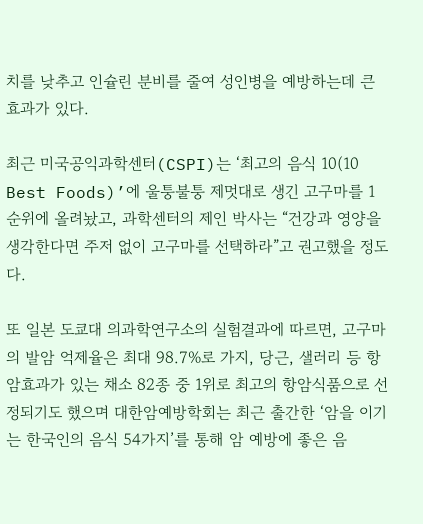치를 낮추고 인슐린 분비를 줄여 성인병을 예방하는데 큰 효과가 있다.

최근 미국공익과학센터(CSPI)는 ‘최고의 음식 10(10 Best Foods)’에 울퉁불퉁 제멋대로 생긴 고구마를 1순위에 올려놨고, 과학센터의 제인 박사는 “건강과 영양을 생각한다면 주저 없이 고구마를 선택하라”고 권고했을 정도다.

또 일본 도쿄대 의과학연구소의 실험결과에 따르면, 고구마의 발암 억제율은 최대 98.7%로 가지, 당근, 샐러리 등 항암효과가 있는 채소 82종 중 1위로 최고의 항암식품으로 선정되기도 했으며 대한암예방학회는 최근 출간한 ‘암을 이기는 한국인의 음식 54가지’를 통해 암 예방에 좋은 음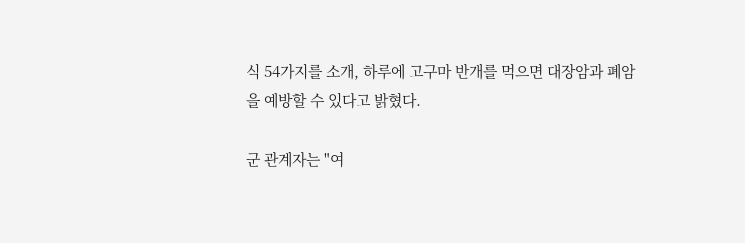식 54가지를 소개, 하루에 고구마 반개를 먹으면 대장암과 폐암을 예방할 수 있다고 밝혔다.

군 관계자는 "여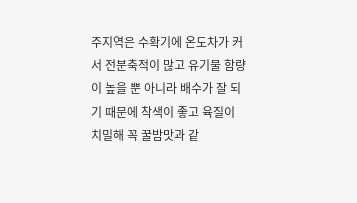주지역은 수확기에 온도차가 커서 전분축적이 많고 유기물 함량이 높을 뿐 아니라 배수가 잘 되기 때문에 착색이 좋고 육질이 치밀해 꼭 꿀밤맛과 같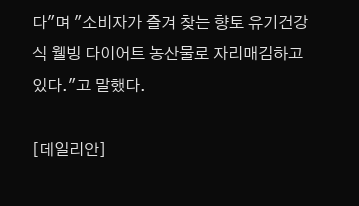다"며 "소비자가 즐겨 찾는 향토 유기건강식 웰빙 다이어트 농산물로 자리매김하고 있다."고 말했다.

[데일리안]